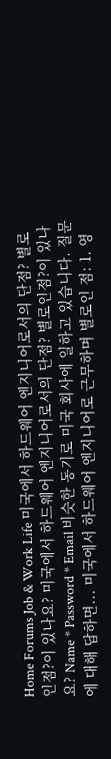Home Forums Job & Work Life 미국에서 하드웨어 엔지니어로서의 단점? 별로인점?이 있나요? 미국에서 하드웨어 엔지니어로서의 단점? 별로인점?이 있나요? Name * Password * Email 비슷한 동기로 미국 회사에 일하고 있습니다. 질문에 대해 답하면... 미국에서 하드웨어 엔지니어로 근무하며 별로인 점: 1. 영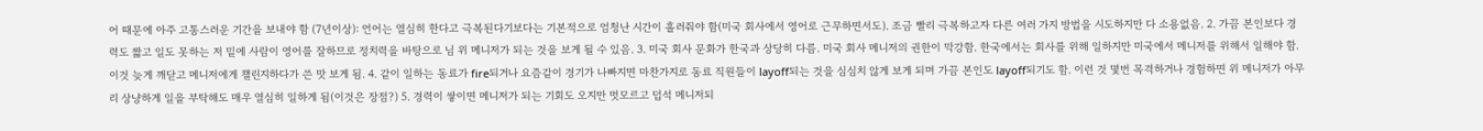어 때문에 아주 고통스러운 기간을 보내야 함 (7년이상): 언어는 열심히 한다고 극복된다기보다는 기본적으로 엄청난 시간이 흘러줘야 함(미국 회사에서 영어로 근무하면서도). 조금 빨리 극복하고자 다른 여러 가지 방법을 시도하지만 다 소용없음. 2. 가끔 본인보다 경력도 짧고 일도 못하는 저 밑에 사람이 영어를 잘하므로 정치력을 바탕으로 님 위 메니저가 되는 것을 보게 될 수 있음. 3. 미국 회사 문화가 한국과 상당히 다름. 미국 회사 메니저의 권한이 막강함. 한국에서는 회사를 위해 일하지만 미국에서 메니저를 위해서 일해야 함. 이것 늦게 깨닫고 메니저에게 챌린지하다가 쓴 맛 보게 됨. 4. 같이 일하는 동료가 fire되거나 요즘같이 경기가 나빠지면 마찬가지로 동료 직원들이 layoff되는 것을 심심치 않게 보게 되며 가끔 본인도 layoff되기도 함. 이런 것 몇번 목격하거나 경험하면 위 메니저가 아무리 상냥하게 일을 부탁해도 매우 열심히 일하게 됨(이것은 장점?) 5. 경력이 쌓이면 메니저가 되는 기회도 오지만 멋모르고 덥석 메니저되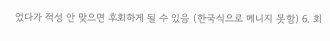었다가 적성 안 맞으면 후회하게 될 수 있음 (한국식으로 메니지 못함) 6. 회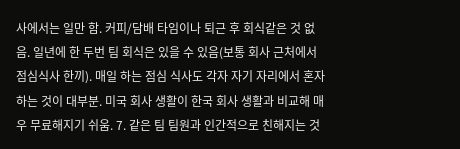사에서는 일만 함. 커피/담배 타임이나 퇴근 후 회식같은 것 없음. 일년에 한 두번 팀 회식은 있을 수 있음(보통 회사 근처에서 점심식사 한끼). 매일 하는 점심 식사도 각자 자기 자리에서 혼자하는 것이 대부분. 미국 회사 생활이 한국 회사 생활과 비교해 매우 무료해지기 쉬움. 7. 같은 팀 팀원과 인간적으로 친해지는 것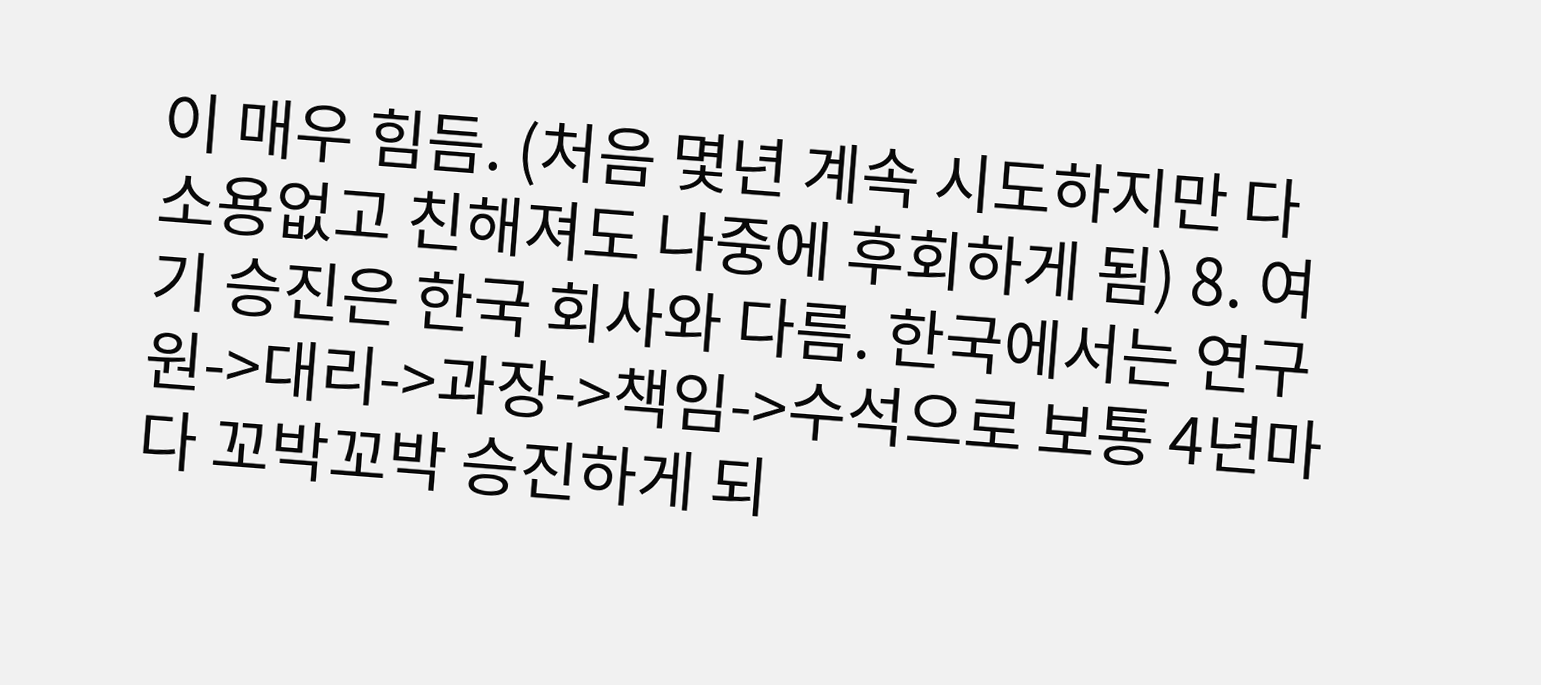이 매우 힘듬. (처음 몇년 계속 시도하지만 다 소용없고 친해져도 나중에 후회하게 됨) 8. 여기 승진은 한국 회사와 다름. 한국에서는 연구원->대리->과장->책임->수석으로 보통 4년마다 꼬박꼬박 승진하게 되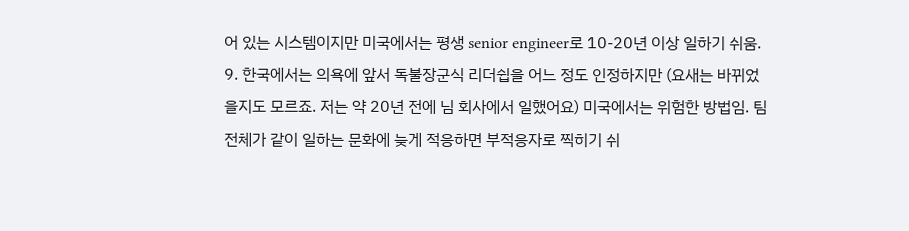어 있는 시스템이지만 미국에서는 평생 senior engineer로 10-20년 이상 일하기 쉬움. 9. 한국에서는 의욕에 앞서 독불장군식 리더쉽을 어느 정도 인정하지만 (요새는 바뀌었을지도 모르죠. 저는 약 20년 전에 님 회사에서 일했어요) 미국에서는 위험한 방법임. 팀 전체가 같이 일하는 문화에 늦게 적응하면 부적응자로 찍히기 쉬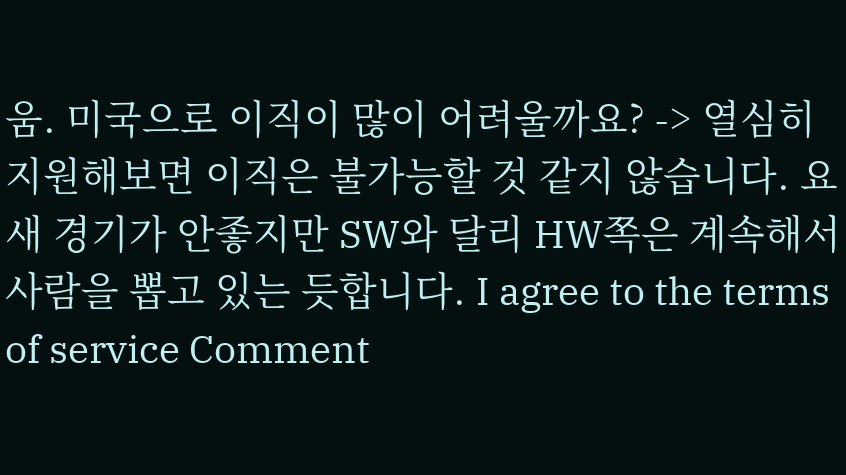움. 미국으로 이직이 많이 어려울까요? -> 열심히 지원해보면 이직은 불가능할 것 같지 않습니다. 요새 경기가 안좋지만 SW와 달리 HW쪽은 계속해서 사람을 뽑고 있는 듯합니다. I agree to the terms of service Comment